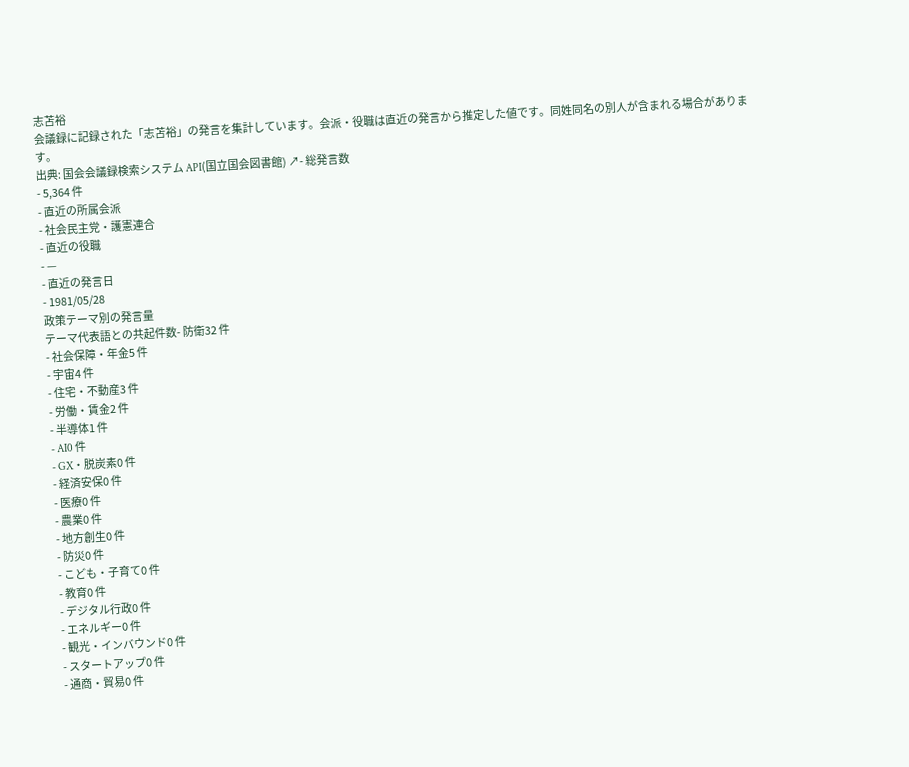志苫裕
会議録に記録された「志苫裕」の発言を集計しています。会派・役職は直近の発言から推定した値です。同姓同名の別人が含まれる場合があります。
出典: 国会会議録検索システム API(国立国会図書館) ↗- 総発言数
- 5,364 件
- 直近の所属会派
- 社会民主党・護憲連合
- 直近の役職
- —
- 直近の発言日
- 1981/05/28
政策テーマ別の発言量
テーマ代表語との共起件数- 防衛32 件
- 社会保障・年金5 件
- 宇宙4 件
- 住宅・不動産3 件
- 労働・賃金2 件
- 半導体1 件
- AI0 件
- GX・脱炭素0 件
- 経済安保0 件
- 医療0 件
- 農業0 件
- 地方創生0 件
- 防災0 件
- こども・子育て0 件
- 教育0 件
- デジタル行政0 件
- エネルギー0 件
- 観光・インバウンド0 件
- スタートアップ0 件
- 通商・貿易0 件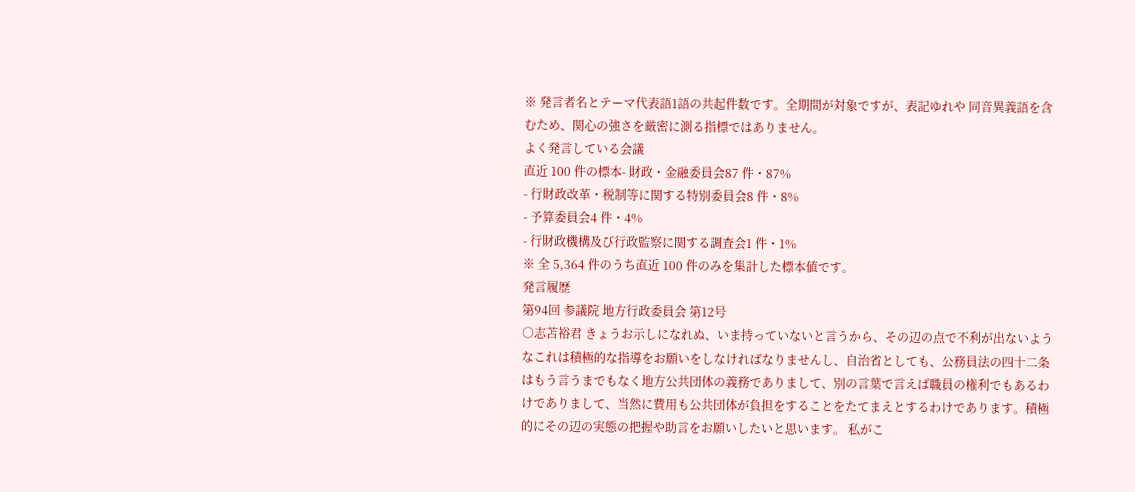※ 発言者名とテーマ代表語1語の共起件数です。全期間が対象ですが、表記ゆれや 同音異義語を含むため、関心の強さを厳密に測る指標ではありません。
よく発言している会議
直近 100 件の標本- 財政・金融委員会87 件・87%
- 行財政改革・税制等に関する特別委員会8 件・8%
- 予算委員会4 件・4%
- 行財政機構及び行政監察に関する調査会1 件・1%
※ 全 5,364 件のうち直近 100 件のみを集計した標本値です。
発言履歴
第94回 参議院 地方行政委員会 第12号
○志苫裕君 きょうお示しになれぬ、いま持っていないと言うから、その辺の点で不利が出ないようなこれは積極的な指導をお願いをしなければなりませんし、自治省としても、公務員法の四十二条はもう言うまでもなく地方公共団体の義務でありまして、別の言葉で言えば職員の権利でもあるわけでありまして、当然に費用も公共団体が負担をすることをたてまえとするわけであります。積極的にその辺の実態の把握や助言をお願いしたいと思います。 私がこ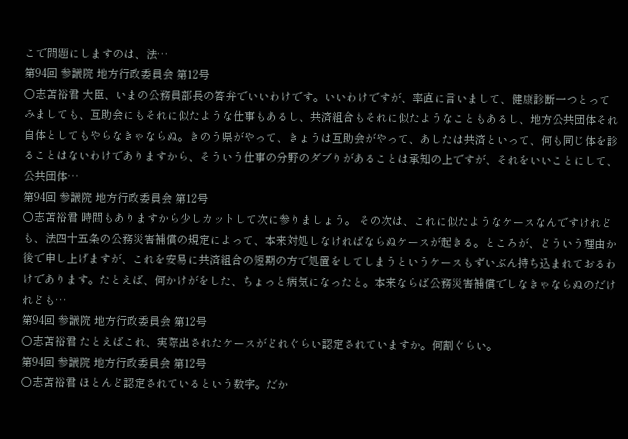こで問題にしますのは、法…
第94回 参議院 地方行政委員会 第12号
○志苫裕君 大臣、いまの公務員部長の答弁でいいわけです。いいわけですが、率直に言いまして、健康診断一つとってみましても、互助会にもそれに似たような仕事もあるし、共済組合もそれに似たようなこともあるし、地方公共団体それ自体としてもやらなきゃならぬ。きのう県がやって、きょうは互助会がやって、あしたは共済といって、何も同じ体を診ることはないわけでありますから、そういう仕事の分野のダブりがあることは承知の上ですが、それをいいことにして、公共団体…
第94回 参議院 地方行政委員会 第12号
○志苫裕君 時間もありますから少しカットして次に参りましょう。 その次は、これに似たようなケースなんですけれども、法四十五条の公務災害補償の規定によって、本来対処しなければならぬケースが起きる。ところが、どういう理由か後で申し上げますが、これを安易に共済組合の短期の方で処置をしてしまうというケースもずいぶん持ち込まれておるわけであります。たとえば、何かけがをした、ちょっと病気になったと。本来ならば公務災害補償でしなきゃならぬのだけれども…
第94回 参議院 地方行政委員会 第12号
○志苫裕君 たとえばこれ、実際出されたケースがどれぐらい認定されていますか。何割ぐらい。
第94回 参議院 地方行政委員会 第12号
○志苫裕君 ほとんど認定されているという数字。だか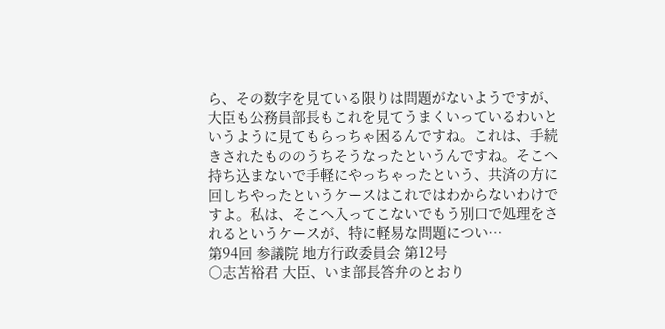ら、その数字を見ている限りは問題がないようですが、大臣も公務員部長もこれを見てうまくいっているわいというように見てもらっちゃ困るんですね。これは、手続きされたもののうちそうなったというんですね。そこへ持ち込まないで手軽にやっちゃったという、共済の方に回しちやったというケースはこれではわからないわけですよ。私は、そこへ入ってこないでもう別口で処理をされるというケースが、特に軽易な問題につい…
第94回 参議院 地方行政委員会 第12号
○志苫裕君 大臣、いま部長答弁のとおり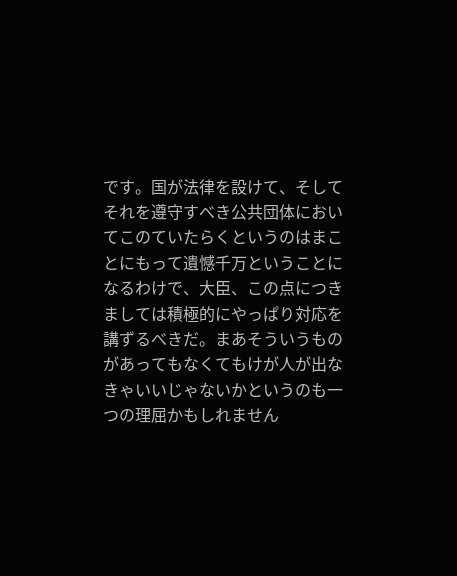です。国が法律を設けて、そしてそれを遵守すべき公共団体においてこのていたらくというのはまことにもって遺憾千万ということになるわけで、大臣、この点につきましては積極的にやっぱり対応を講ずるべきだ。まあそういうものがあってもなくてもけが人が出なきゃいいじゃないかというのも一つの理屈かもしれません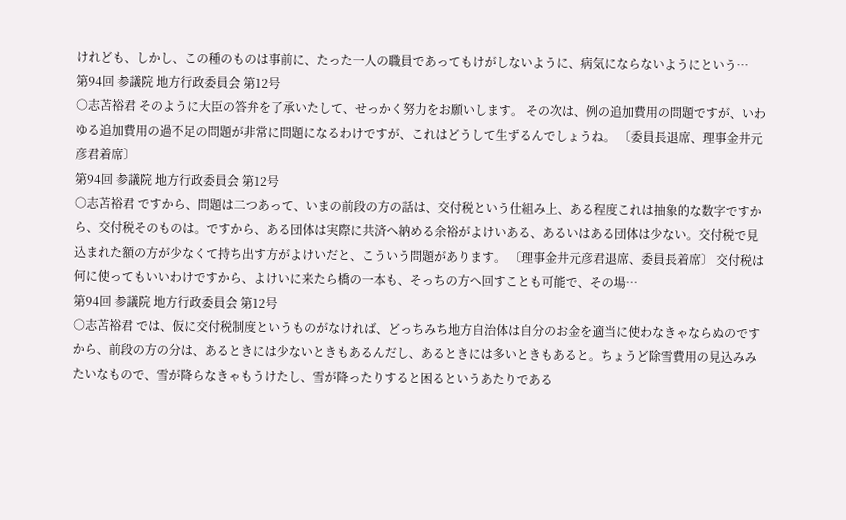けれども、しかし、この種のものは事前に、たった一人の職員であってもけがしないように、病気にならないようにという…
第94回 参議院 地方行政委員会 第12号
○志苫裕君 そのように大臣の答弁を了承いたして、せっかく努力をお願いします。 その次は、例の追加費用の問題ですが、いわゆる追加費用の過不足の問題が非常に問題になるわけですが、これはどうして生ずるんでしょうね。 〔委員長退席、理事金井元彦君着席〕
第94回 参議院 地方行政委員会 第12号
○志苫裕君 ですから、問題は二つあって、いまの前段の方の話は、交付税という仕組み上、ある程度これは抽象的な数字ですから、交付税そのものは。ですから、ある団体は実際に共済へ納める余裕がよけいある、あるいはある団体は少ない。交付税で見込まれた額の方が少なくて持ち出す方がよけいだと、こういう問題があります。 〔理事金井元彦君退席、委員長着席〕 交付税は何に使ってもいいわけですから、よけいに来たら橋の一本も、そっちの方へ回すことも可能で、その場…
第94回 参議院 地方行政委員会 第12号
○志苫裕君 では、仮に交付税制度というものがなければ、どっちみち地方自治体は自分のお金を適当に使わなきゃならぬのですから、前段の方の分は、あるときには少ないときもあるんだし、あるときには多いときもあると。ちょうど除雪費用の見込みみたいなもので、雪が降らなきゃもうけたし、雪が降ったりすると困るというあたりである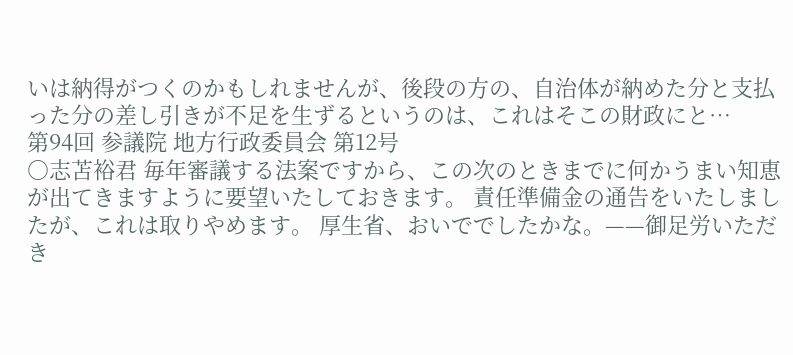いは納得がつくのかもしれませんが、後段の方の、自治体が納めた分と支払った分の差し引きが不足を生ずるというのは、これはそこの財政にと…
第94回 参議院 地方行政委員会 第12号
○志苫裕君 毎年審議する法案ですから、この次のときまでに何かうまい知恵が出てきますように要望いたしておきます。 責任準備金の通告をいたしましたが、これは取りやめます。 厚生省、おいででしたかな。——御足労いただき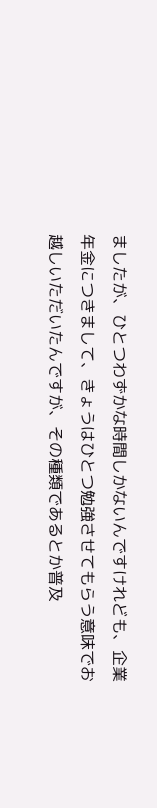ましたが、ひとつわずかな時間しかないんですけれども、企業年金につきまして、きょうはひとつ勉強させてもらう意味でお越しいただいたんですが、その種類であるとか普及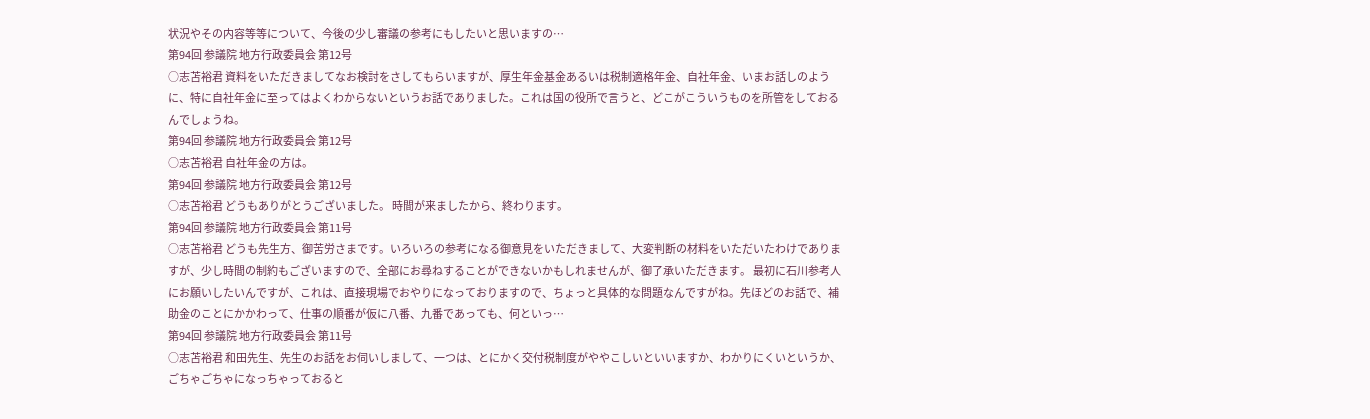状況やその内容等等について、今後の少し審議の参考にもしたいと思いますの…
第94回 参議院 地方行政委員会 第12号
○志苫裕君 資料をいただきましてなお検討をさしてもらいますが、厚生年金基金あるいは税制適格年金、自社年金、いまお話しのように、特に自社年金に至ってはよくわからないというお話でありました。これは国の役所で言うと、どこがこういうものを所管をしておるんでしょうね。
第94回 参議院 地方行政委員会 第12号
○志苫裕君 自社年金の方は。
第94回 参議院 地方行政委員会 第12号
○志苫裕君 どうもありがとうございました。 時間が来ましたから、終わります。
第94回 参議院 地方行政委員会 第11号
○志苫裕君 どうも先生方、御苦労さまです。いろいろの参考になる御意見をいただきまして、大変判断の材料をいただいたわけでありますが、少し時間の制約もございますので、全部にお尋ねすることができないかもしれませんが、御了承いただきます。 最初に石川参考人にお願いしたいんですが、これは、直接現場でおやりになっておりますので、ちょっと具体的な問題なんですがね。先ほどのお話で、補助金のことにかかわって、仕事の順番が仮に八番、九番であっても、何といっ…
第94回 参議院 地方行政委員会 第11号
○志苫裕君 和田先生、先生のお話をお伺いしまして、一つは、とにかく交付税制度がややこしいといいますか、わかりにくいというか、ごちゃごちゃになっちゃっておると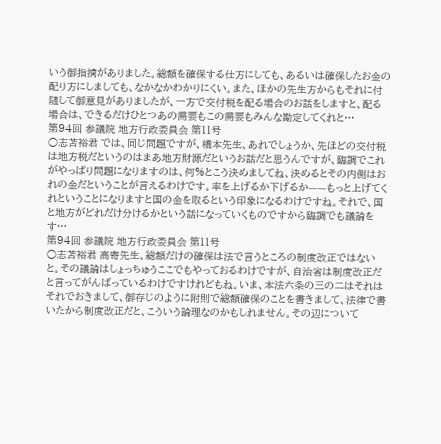いう御指摘がありました。総額を確保する仕方にしても、あるいは確保したお金の配り方にしましても、なかなかわかりにくい。また、ほかの先生方からもそれに付随して御意見がありましたが、一方で交付税を配る場合のお話をしますと、配る場合は、できるだけひとつあの需要もこの需要もみんな勘定してくれと…
第94回 参議院 地方行政委員会 第11号
○志苫裕君 では、同じ問題ですが、橋本先生、あれでしょうか、先ほどの交付税は地方税だというのはまあ地方財源だというお話だと思うんですが、臨調でこれがやっぱり問題になりますのは、何%とこう決めましてね、決めるとその内側はおれの金だということが言えるわけです。率を上げるか下げるか——もっと上げてくれということになりますと国の金を取るという印象になるわけですね。それで、国と地方がどれだけ分けるかという話になっていくものですから臨調でも議論をす…
第94回 参議院 地方行政委員会 第11号
○志苫裕君 高寄先生、総額だけの確保は法で言うところの制度改正ではないと。その議論はしょっちゅうここでもやっておるわけですが、自治省は制度改正だと言ってがんばっているわけですけれどもね。いま、本法六条の三の二はそれはそれでおきまして、御存じのように附則で総額確保のことを書きまして、法律で書いたから制度改正だと、こういう論理なのかもしれません。その辺について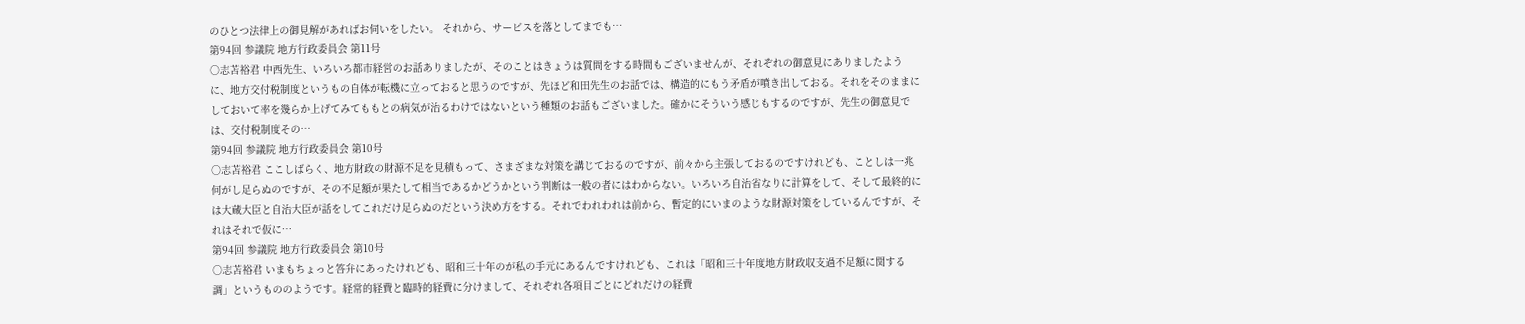のひとつ法律上の御見解があればお伺いをしたい。 それから、サービスを落としてまでも…
第94回 参議院 地方行政委員会 第11号
○志苫裕君 中西先生、いろいろ都市経営のお話ありましたが、そのことはきょうは質問をする時間もございませんが、それぞれの御意見にありましたように、地方交付税制度というもの自体が転機に立っておると思うのですが、先ほど和田先生のお話では、構造的にもう矛盾が噴き出しておる。それをそのままにしておいて率を幾らか上げてみてももとの病気が治るわけではないという種類のお話もございました。確かにそういう感じもするのですが、先生の御意見では、交付税制度その…
第94回 参議院 地方行政委員会 第10号
○志苫裕君 ここしばらく、地方財政の財源不足を見積もって、さまざまな対策を講じておるのですが、前々から主張しておるのですけれども、ことしは一兆何がし足らぬのですが、その不足額が果たして相当であるかどうかという判断は一般の者にはわからない。いろいろ自治省なりに計算をして、そして最終的には大蔵大臣と自治大臣が話をしてこれだけ足らぬのだという決め方をする。それでわれわれは前から、暫定的にいまのような財源対策をしているんですが、それはそれで仮に…
第94回 参議院 地方行政委員会 第10号
○志苫裕君 いまもちょっと答弁にあったけれども、昭和三十年のが私の手元にあるんですけれども、これは「昭和三十年度地方財政収支過不足額に関する調」というもののようです。経常的経費と臨時的経費に分けまして、それぞれ各項目ごとにどれだけの経費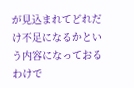が見込まれてどれだけ不足になるかという内容になっておるわけで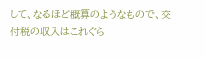して、なるほど概算のようなもので、交付税の収入はこれぐら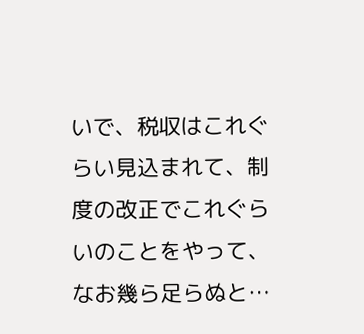いで、税収はこれぐらい見込まれて、制度の改正でこれぐらいのことをやって、なお幾ら足らぬと…